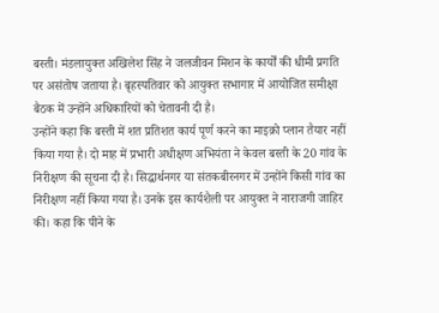बस्ती। मंडलायुक्त अखिलेश सिंह ने जलजीवन मिशन के कार्यों की धीमी प्रगति पर असंतोष जताया है। बृहस्पतिवार को आयुक्त सभागार में आयोजित समीक्षा बैठक में उन्होंने अधिकारियों को चेतावनी दी है।
उन्होंने कहा कि बस्ती में शत प्रतिशत कार्य पूर्ण करने का माइक्रो प्लान तैयार नहीं किया गया है। दो माह में प्रभारी अधीक्षण अभियंता ने केवल बस्ती के 20 गांव के निरीक्षण की सूचना दी है। सिद्धार्थनगर या संतकबीरनगर में उन्होंने किसी गांव का निरीक्षण नहीं किया गया है। उनके इस कार्यशैली पर आयुक्त ने नाराजगी जाहिर की। कहा कि पीने के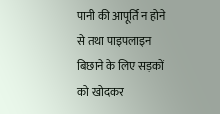पानी की आपूर्ति न होने से तथा पाइपलाइन बिछाने के लिए सड़कों को खोदकर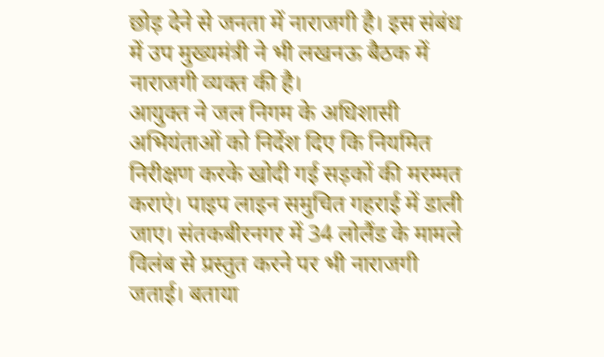छोड़ देने से जनता में नाराजगी है। इस संबंध में उप मुख्यमंत्री ने भी लखनऊ बैठक में नाराजगी व्यक्त की है।
आयुक्त ने जल निगम के अधिशासी अभियंताओं को निर्देश दिए कि नियमित निरीक्षण करके खोदी गई सड़कों की मरम्मत कराएं। पाइप लाइन समुचित गहराई में डाली जाए। संतकबीरनगर में 34 लोलैंड के मामले विलंब से प्रस्तुत करने पर भी नाराजगी जताई। बताया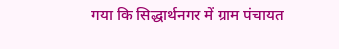गया कि सिद्धार्थनगर में ग्राम पंचायत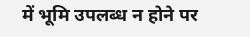में भूमि उपलब्ध न होने पर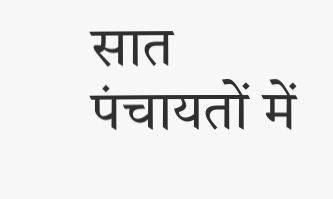सात पंचायतों में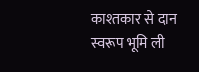काश्तकार से दान स्वरूप भूमि ली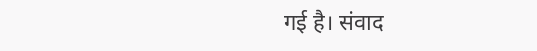गई है। संवाद